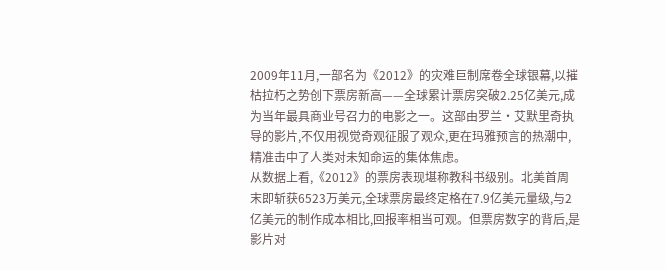2009年11月,一部名为《2012》的灾难巨制席卷全球银幕,以摧枯拉朽之势创下票房新高——全球累计票房突破2.25亿美元,成为当年最具商业号召力的电影之一。这部由罗兰·艾默里奇执导的影片,不仅用视觉奇观征服了观众,更在玛雅预言的热潮中,精准击中了人类对未知命运的集体焦虑。
从数据上看,《2012》的票房表现堪称教科书级别。北美首周末即斩获6523万美元,全球票房最终定格在7.9亿美元量级,与2亿美元的制作成本相比,回报率相当可观。但票房数字的背后,是影片对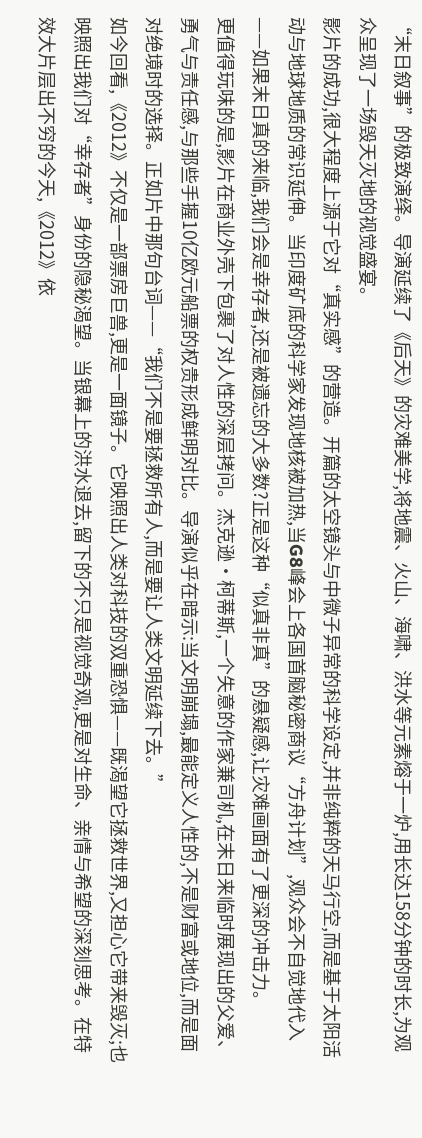“末日叙事”的极致演绎。导演延续了《后天》的灾难美学,将地震、火山、海啸、洪水等元素熔于一炉,用长达158分钟的时长,为观众呈现了一场毁天灭地的视觉盛宴。
影片的成功,很大程度上源于它对“真实感”的营造。开篇的太空镜头与中微子异常的科学设定,并非纯粹的天马行空,而是基于太阳活动与地球地质的常识延伸。当印度矿底的科学家发现地核被加热,当G8峰会上各国首脑秘密商议“方舟计划”,观众会不自觉地代入——如果末日真的来临,我们会是幸存者,还是被遗忘的大多数?正是这种“似真非真”的悬疑感,让灾难画面有了更深的冲击力。
更值得玩味的是,影片在商业外壳下包裹了对人性的深层拷问。杰克逊·柯蒂斯,一个失意的作家兼司机,在末日来临时展现出的父爱、勇气与责任感,与那些手握10亿欧元船票的权贵形成鲜明对比。导演似乎在暗示:当文明崩塌,最能定义人性的,不是财富或地位,而是面对绝境时的选择。正如片中那句台词——“我们不是要拯救所有人,而是要让人类文明延续下去。”
如今回看,《2012》不仅是一部票房巨兽,更是一面镜子。它映照出人类对科技的双重恐惧——既渴望它拯救世界,又担心它带来毁灭;也映照出我们对“幸存者”身份的隐秘渴望。当银幕上的洪水退去,留下的不只是视觉奇观,更是对生命、亲情与希望的深刻思考。在特效大片层出不穷的今天,《2012》依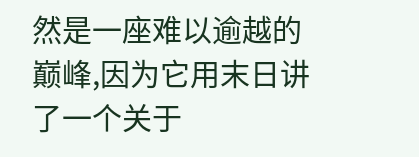然是一座难以逾越的巅峰,因为它用末日讲了一个关于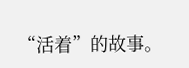“活着”的故事。